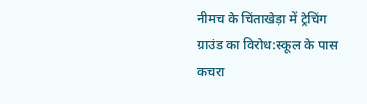नीमच के चिंताखेड़ा में ट्रेचिंग ग्राउंड का विरोध:स्कूल के पास कचरा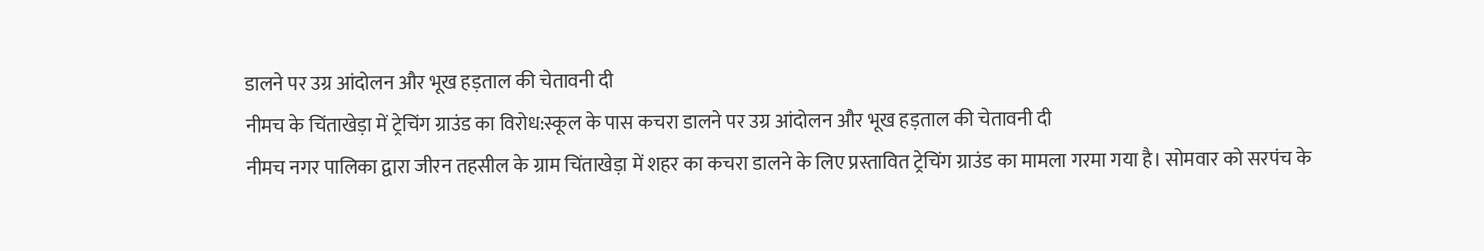डालने पर उग्र आंदोलन और भूख हड़ताल की चेतावनी दी
नीमच के चिंताखेड़ा में ट्रेचिंग ग्राउंड का विरोध:स्कूल के पास कचरा डालने पर उग्र आंदोलन और भूख हड़ताल की चेतावनी दी
नीमच नगर पालिका द्वारा जीरन तहसील के ग्राम चिंताखेड़ा में शहर का कचरा डालने के लिए प्रस्तावित ट्रेचिंग ग्राउंड का मामला गरमा गया है। सोमवार को सरपंच के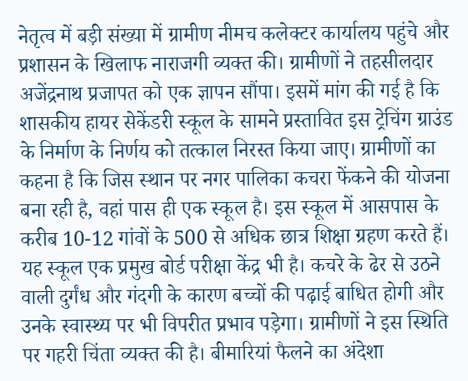नेतृत्व में बड़ी संख्या में ग्रामीण नीमच कलेक्टर कार्यालय पहुंचे और प्रशासन के खिलाफ नाराजगी व्यक्त की। ग्रामीणों ने तहसीलदार अजेंद्रनाथ प्रजापत को एक ज्ञापन सौंपा। इसमें मांग की गई है कि शासकीय हायर सेकेंडरी स्कूल के सामने प्रस्तावित इस ट्रेचिंग ग्राउंड के निर्माण के निर्णय को तत्काल निरस्त किया जाए। ग्रामीणों का कहना है कि जिस स्थान पर नगर पालिका कचरा फेंकने की योजना बना रही है, वहां पास ही एक स्कूल है। इस स्कूल में आसपास के करीब 10-12 गांवों के 500 से अधिक छात्र शिक्षा ग्रहण करते हैं। यह स्कूल एक प्रमुख बोर्ड परीक्षा केंद्र भी है। कचरे के ढेर से उठने वाली दुर्गंध और गंदगी के कारण बच्चों की पढ़ाई बाधित होगी और उनके स्वास्थ्य पर भी विपरीत प्रभाव पड़ेगा। ग्रामीणों ने इस स्थिति पर गहरी चिंता व्यक्त की है। बीमारियां फैलने का अंदेशा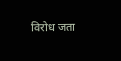विरोध जता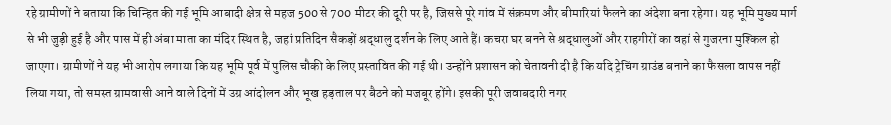रहे ग्रामीणों ने बताया कि चिन्हित की गई भूमि आबादी क्षेत्र से महज 500 से 700 मीटर की दूरी पर है, जिससे पूरे गांव में संक्रमण और बीमारियां फैलने का अंदेशा बना रहेगा। यह भूमि मुख्य मार्ग से भी जुड़ी हुई है और पास में ही अंबा माता का मंदिर स्थित है, जहां प्रतिदिन सैकड़ों श्रद्धालु दर्शन के लिए आते हैं। कचरा घर बनने से श्रद्धालुओं और राहगीरों का वहां से गुजरना मुश्किल हो जाएगा। ग्रामीणों ने यह भी आरोप लगाया कि यह भूमि पूर्व में पुलिस चौकी के लिए प्रस्तावित की गई थी। उन्होंने प्रशासन को चेतावनी दी है कि यदि ट्रेचिंग ग्राउंड बनाने का फैसला वापस नहीं लिया गया, तो समस्त ग्रामवासी आने वाले दिनों में उग्र आंदोलन और भूख हड़ताल पर बैठने को मजबूर होंगे। इसकी पूरी जवाबदारी नगर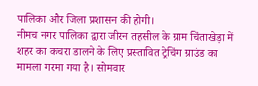पालिका और जिला प्रशासन की होगी।
नीमच नगर पालिका द्वारा जीरन तहसील के ग्राम चिंताखेड़ा में शहर का कचरा डालने के लिए प्रस्तावित ट्रेचिंग ग्राउंड का मामला गरमा गया है। सोमवार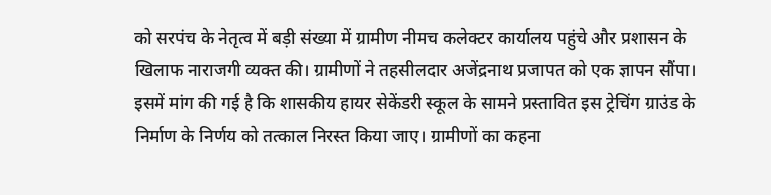को सरपंच के नेतृत्व में बड़ी संख्या में ग्रामीण नीमच कलेक्टर कार्यालय पहुंचे और प्रशासन के खिलाफ नाराजगी व्यक्त की। ग्रामीणों ने तहसीलदार अजेंद्रनाथ प्रजापत को एक ज्ञापन सौंपा। इसमें मांग की गई है कि शासकीय हायर सेकेंडरी स्कूल के सामने प्रस्तावित इस ट्रेचिंग ग्राउंड के निर्माण के निर्णय को तत्काल निरस्त किया जाए। ग्रामीणों का कहना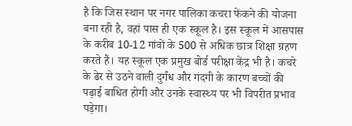है कि जिस स्थान पर नगर पालिका कचरा फेंकने की योजना बना रही है, वहां पास ही एक स्कूल है। इस स्कूल में आसपास के करीब 10-12 गांवों के 500 से अधिक छात्र शिक्षा ग्रहण करते हैं। यह स्कूल एक प्रमुख बोर्ड परीक्षा केंद्र भी है। कचरे के ढेर से उठने वाली दुर्गंध और गंदगी के कारण बच्चों की पढ़ाई बाधित होगी और उनके स्वास्थ्य पर भी विपरीत प्रभाव पड़ेगा।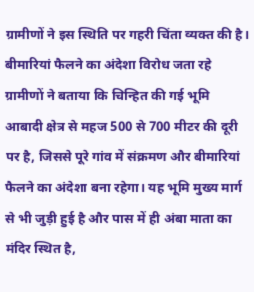ग्रामीणों ने इस स्थिति पर गहरी चिंता व्यक्त की है। बीमारियां फैलने का अंदेशा विरोध जता रहे ग्रामीणों ने बताया कि चिन्हित की गई भूमि आबादी क्षेत्र से महज 500 से 700 मीटर की दूरी पर है, जिससे पूरे गांव में संक्रमण और बीमारियां फैलने का अंदेशा बना रहेगा। यह भूमि मुख्य मार्ग से भी जुड़ी हुई है और पास में ही अंबा माता का मंदिर स्थित है,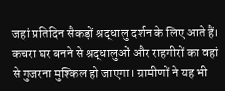जहां प्रतिदिन सैकड़ों श्रद्धालु दर्शन के लिए आते हैं। कचरा घर बनने से श्रद्धालुओं और राहगीरों का वहां से गुजरना मुश्किल हो जाएगा। ग्रामीणों ने यह भी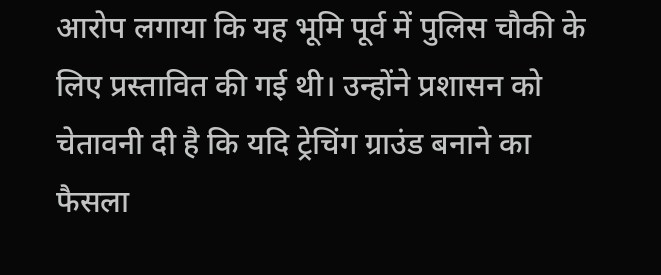आरोप लगाया कि यह भूमि पूर्व में पुलिस चौकी के लिए प्रस्तावित की गई थी। उन्होंने प्रशासन को चेतावनी दी है कि यदि ट्रेचिंग ग्राउंड बनाने का फैसला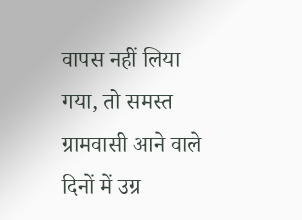वापस नहीं लिया गया, तो समस्त ग्रामवासी आने वाले दिनों में उग्र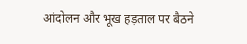आंदोलन और भूख हड़ताल पर बैठने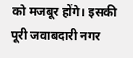को मजबूर होंगे। इसकी पूरी जवाबदारी नगर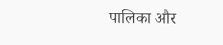पालिका और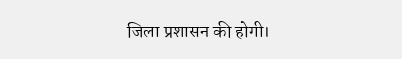जिला प्रशासन की होगी।